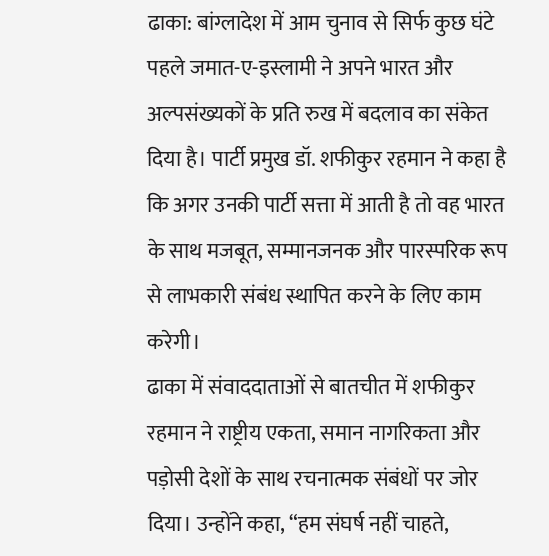ढाका: बांग्लादेश में आम चुनाव से सिर्फ कुछ घंटे पहले जमात-ए-इस्लामी ने अपने भारत और अल्पसंख्यकों के प्रति रुख में बदलाव का संकेत दिया है। पार्टी प्रमुख डॉ. शफीकुर रहमान ने कहा है कि अगर उनकी पार्टी सत्ता में आती है तो वह भारत के साथ मजबूत, सम्मानजनक और पारस्परिक रूप से लाभकारी संबंध स्थापित करने के लिए काम करेगी।
ढाका में संवाददाताओं से बातचीत में शफीकुर रहमान ने राष्ट्रीय एकता, समान नागरिकता और पड़ोसी देशों के साथ रचनात्मक संबंधों पर जोर दिया। उन्होंने कहा, “हम संघर्ष नहीं चाहते,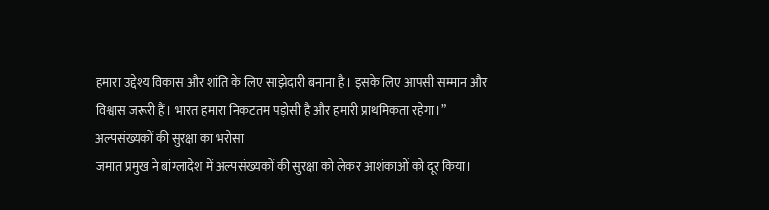हमारा उद्देश्य विकास और शांति के लिए साझेदारी बनाना है। इसके लिए आपसी सम्मान और विश्वास जरूरी हैं। भारत हमारा निकटतम पड़ोसी है और हमारी प्राथमिकता रहेगा।”
अल्पसंख्यकों की सुरक्षा का भरोसा
जमात प्रमुख ने बांग्लादेश में अल्पसंख्यकों की सुरक्षा को लेकर आशंकाओं को दूर किया।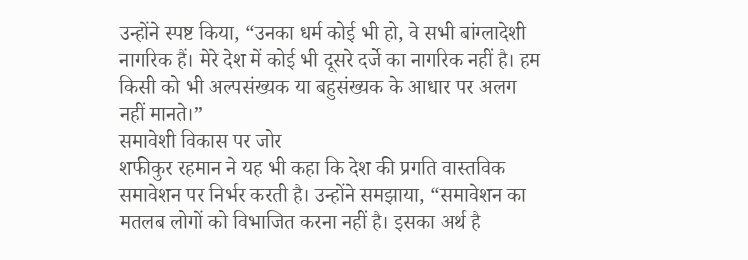उन्होंने स्पष्ट किया, “उनका धर्म कोई भी हो, वे सभी बांग्लादेशी नागरिक हैं। मेरे देश में कोई भी दूसरे दर्जे का नागरिक नहीं है। हम किसी को भी अल्पसंख्यक या बहुसंख्यक के आधार पर अलग नहीं मानते।”
समावेशी विकास पर जोर
शफीकुर रहमान ने यह भी कहा कि देश की प्रगति वास्तविक समावेशन पर निर्भर करती है। उन्होंने समझाया, “समावेशन का मतलब लोगों को विभाजित करना नहीं है। इसका अर्थ है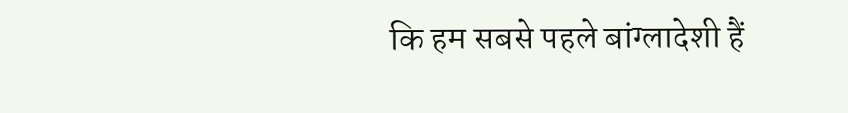कि हम सबसे पहले बांग्लादेशी हैं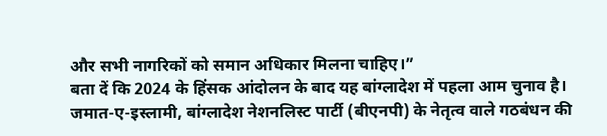और सभी नागरिकों को समान अधिकार मिलना चाहिए।”
बता दें कि 2024 के हिंसक आंदोलन के बाद यह बांग्लादेश में पहला आम चुनाव है। जमात-ए-इस्लामी, बांग्लादेश नेशनलिस्ट पार्टी (बीएनपी) के नेतृत्व वाले गठबंधन की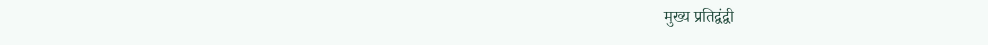मुख्य प्रतिद्वंद्वी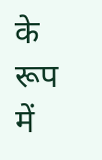के रूप में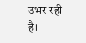उभर रही है।